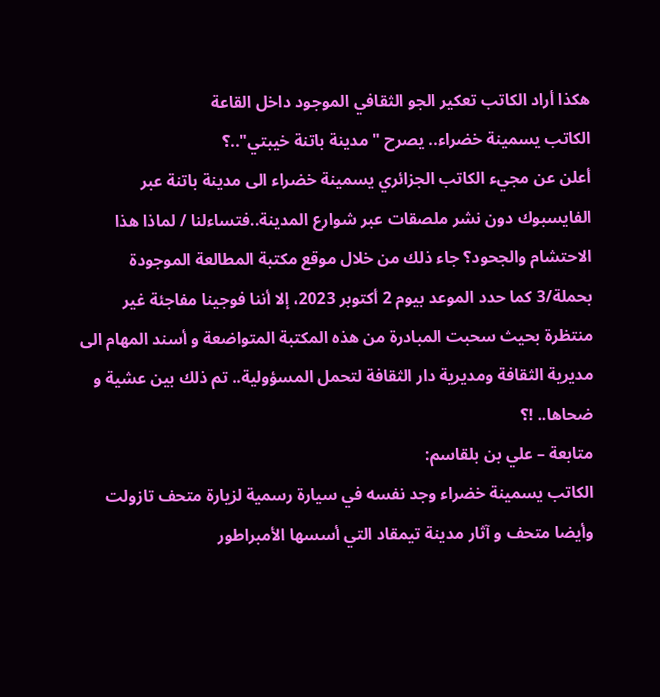هكذا أراد الكاتب تعكير الجو الثقافي الموجود داخل القاعة
الكاتب يسمينة خضراء.. يصرح " مدينة باتنة خيبتي"..؟
أعلن عن مجيء الكاتب الجزائري يسمينة خضراء الى مدينة باتنة عبر الفايسبوك دون نشر ملصقات عبر شوارع المدينة..فتساءلنا / لماذا هذا الاحتشام والجحود؟ جاء ذلك من خلال موقع مكتبة المطالعة الموجودة بحملة/3 كما حدد الموعد بيوم 2 أكتوبر 2023، إلا أننا فوجينا مفاجئة غير منتظرة بحيث سحبت المبادرة من هذه المكتبة المتواضعة و أسند المهام الى مديرية الثقافة ومديرية دار الثقافة لتحمل المسؤولية.. تم ذلك بين عشية و ضحاها.. !؟
متابعة – علي بن بلقاسم:
الكاتب يسمينة خضراء وجد نفسه في سيارة رسمية لزيارة متحف تازولت وأيضا متحف و آثار مدينة تيمقاد التي أسسها الأمبراطور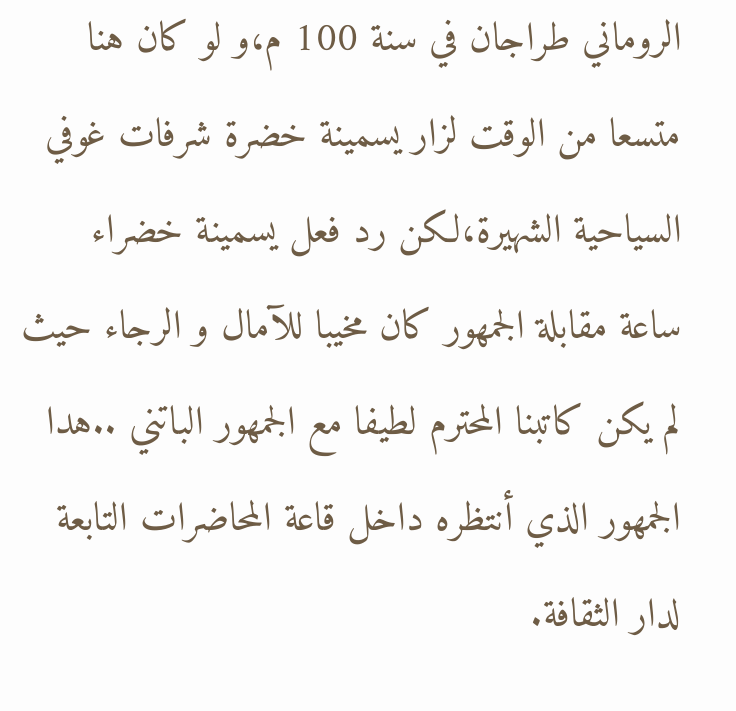الروماني طراجان في سنة 100 م،و لو كان هنا متسعا من الوقت لزار يسمينة خضرة شرفات غوفي السياحية الشهيرة،لكن رد فعل يسمينة خضراء ساعة مقابلة الجمهور كان مخيبا للآمال و الرجاء حيث لم يكن كاتبنا المحترم لطيفا مع الجمهور الباتني ..هدا الجمهور الذي أنتظره داخل قاعة المحاضرات التابعة لدار الثقافة.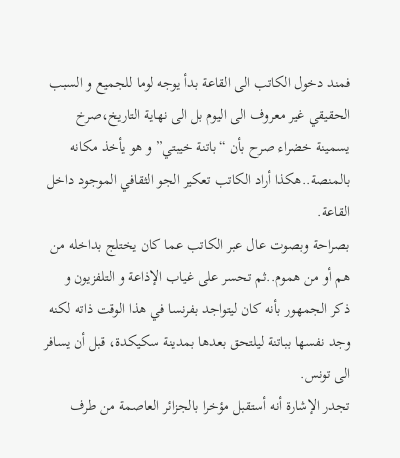فمند دخول الكاتب الى القاعة بدأ يوجه لوما للجميع و السبب الحقيقي غير معروف الى اليوم بل الى نهاية التاريخ،صرخ يسمينة خضراء صرح بأن “باتنة خيبتي” و هو يأخذ مكانه بالمنصة..هكذا أراد الكاتب تعكير الجو الثقافي الموجود داخل القاعة.
بصراحة وبصوت عال عبر الكاتب عما كان يختلج بداخله من هم أو من هموم..ثم تحسر على غياب الإذاعة و التلفزيون و ذكر الجمهور بأنه كان ليتواجد بفرنسا في هذا الوقت ذاته لكنه وجد نفسها بباتنة ليلتحق بعدها بمدينة سكيكدة، قبل أن يسافر الى تونس.
تجدر الإشارة أنه أستقبل مؤخرا بالجزائر العاصمة من طرف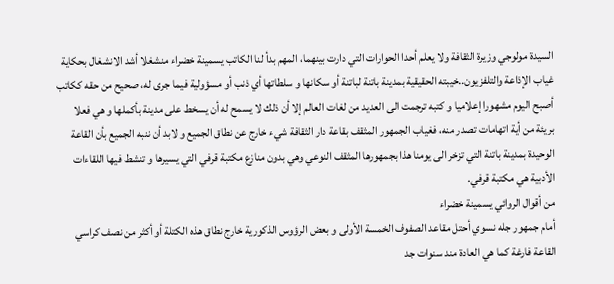السيدة مولوجي وزيرة الثقافة ولا يعلم أحدا الحوارات التي دارت بينهما، المهم بدأ لنا الكاتب يسمينة خضراء منشغلا أشد الانشغال بحكاية غياب الإذاعة والتلفزيون..خيبته الحقيقية بمدينة باتنة لباتنة أو سكانها و سلطاتها أي ذنب أو مسؤولية فيما جرى له، صحيح من حقه ككاتب أصبح اليوم مشهورا إعلاميا و كتبه ترجمت الى العديد من لغات العالم إلا أن ذلك لا يسمح له أن يسخط على مدينة بأكملها و هي فعلا بريئة من أية اتهامات تصدر منه، فغياب الجمهور المثقف بقاعة دار الثقافة شيء خارج عن نطاق الجميع و لابد أن ننبه الجميع بأن القاعة الوحيدة بمدينة باتنة التي تزخر الى يومنا هذا بجمهورها المثقف النوعي وهي بدون منازع مكتبة قرفي التي يسيرها و تنشط فيها اللقاءات الأدبية هي مكتبة قرفي.
من أقوال الروائي يسمينة خضراء
أمام جمهور جله نسوي أحتل مقاعد الصفوف الخمسة الأولى و بعض الرؤوس الذكورية خارج نطاق هذه الكتلة أو أكثر من نصف كراسي القاعة فارغة كما هي العادة مند سنوات جد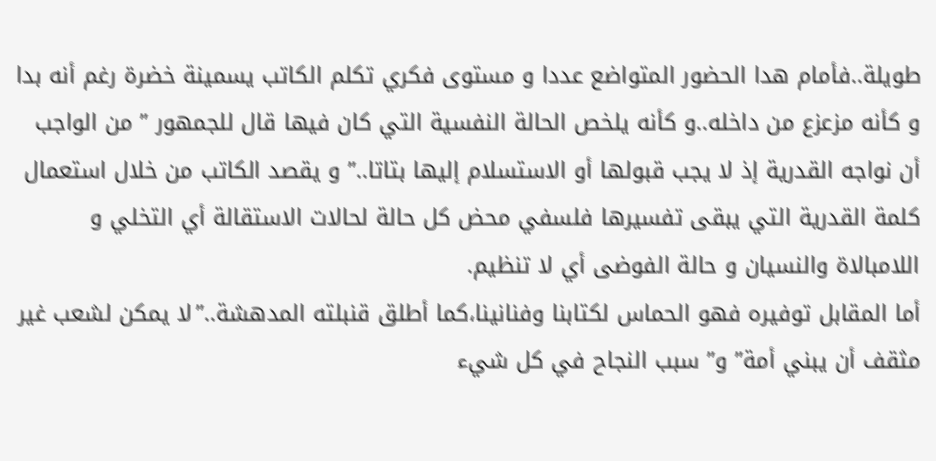طويلة..فأمام هدا الحضور المتواضع عددا و مستوى فكري تكلم الكاتب يسمينة خضرة رغم أنه بدا و كأنه مزعزع من داخله..و كأنه يلخص الحالة النفسية التي كان فيها قال للجمهور ” من الواجب أن نواجه القدرية إذ لا يجب قبولها أو الاستسلام إليها بتاتا..” و يقصد الكاتب من خلال استعمال كلمة القدرية التي يبقى تفسيرها فلسفي محض كل حالة لحالات الاستقالة أي التخلي و اللامبالاة والنسيان و حالة الفوضى أي لا تنظيم.
أما المقابل توفيره فهو الحماس لكتابنا وفنانينا،كما أطلق قنبلته المدهشة..”لا يمكن لشعب غير مثقف أن يبني أمة” و” سبب النجاح في كل شيء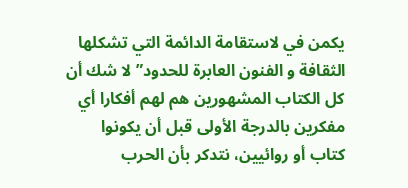يكمن في لاستقامة الدائمة التي تشكلها الثقافة و الفنون العابرة للحدود” لا شك أن كل الكتاب المشهورين هم لهم أفكارا أي مفكرين بالدرجة الأولى قبل أن يكونوا كتاب أو روائيين، نتدكر بأن الحرب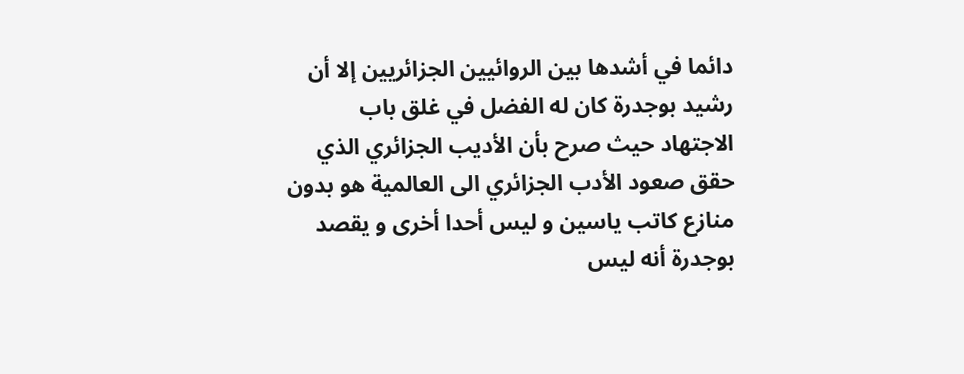دائما في أشدها بين الروائيين الجزائريين إلا أن رشيد بوجدرة كان له الفضل في غلق باب الاجتهاد حيث صرح بأن الأديب الجزائري الذي حقق صعود الأدب الجزائري الى العالمية هو بدون منازع كاتب ياسين و ليس أحدا أخرى و يقصد بوجدرة أنه ليس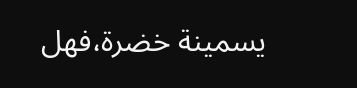يسمينة خضرة،فهل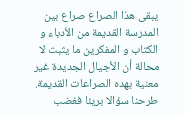يبقى هذا الصراع صراع بين المدرسة القديمة من الأدباء و الكتاب و المفكرين ما يثبت لا محالة أن الأجيال الجديدة غير معنية بهده الصراعات القديمة.
طرحنا سؤالا بريئا فغضب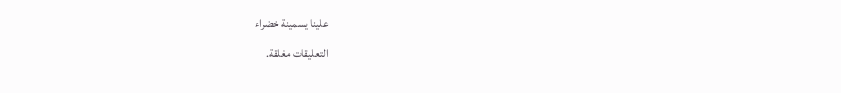علينا يسمينة خضراء
التعليقات مغلقة.